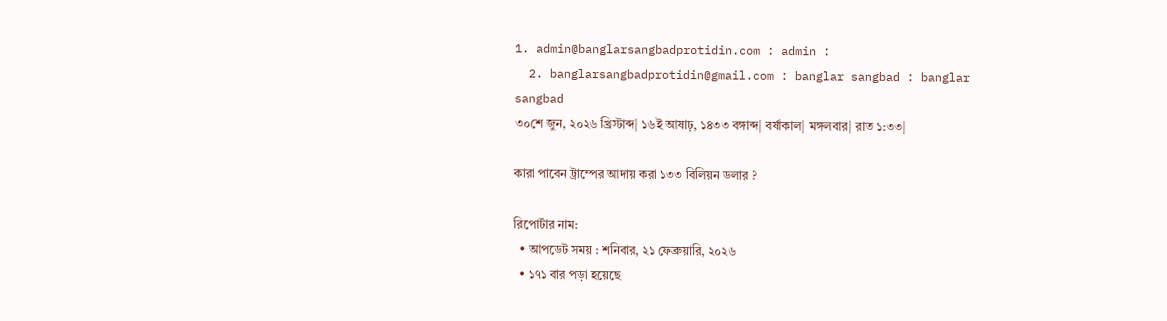1. admin@banglarsangbadprotidin.com : admin :
  2. banglarsangbadprotidin@gmail.com : banglar sangbad : banglar sangbad
৩০শে জুন, ২০২৬ খ্রিস্টাব্দ| ১৬ই আষাঢ়, ১৪৩৩ বঙ্গাব্দ| বর্ষাকাল| মঙ্গলবার| রাত ১:৩৩|

কারা পাবেন ট্রাম্পের আদায় করা ১৩৩ বিলিয়ন ডলার ?

রিপোর্টার নাম:
  • আপডেট সময় : শনিবার, ২১ ফেব্রুয়ারি, ২০২৬
  • ১৭১ বার পড়া হয়েছে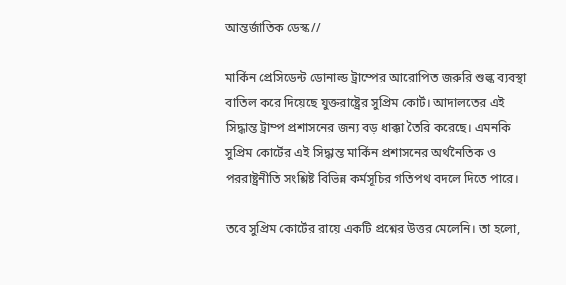আন্তর্জাতিক ডেস্ক//

মার্কিন প্রেসিডেন্ট ডোনাল্ড ট্রাম্পের আরোপিত জরুরি শুল্ক ব্যবস্থা বাতিল করে দিয়েছে যুক্তরাষ্ট্রের সুপ্রিম কোর্ট। আদালতের এই সিদ্ধান্ত ট্রাম্প প্রশাসনের জন্য বড় ধাক্কা তৈরি করেছে। এমনকি সুপ্রিম কোর্টের এই সিদ্ধান্ত মার্কিন প্রশাসনের অর্থনৈতিক ও পররাষ্ট্রনীতি সংশ্লিষ্ট বিভিন্ন কর্মসূচির গতিপথ বদলে দিতে পারে।

তবে সুপ্রিম কোর্টের রায়ে একটি প্রশ্নের উত্তর মেলেনি। তা হলো,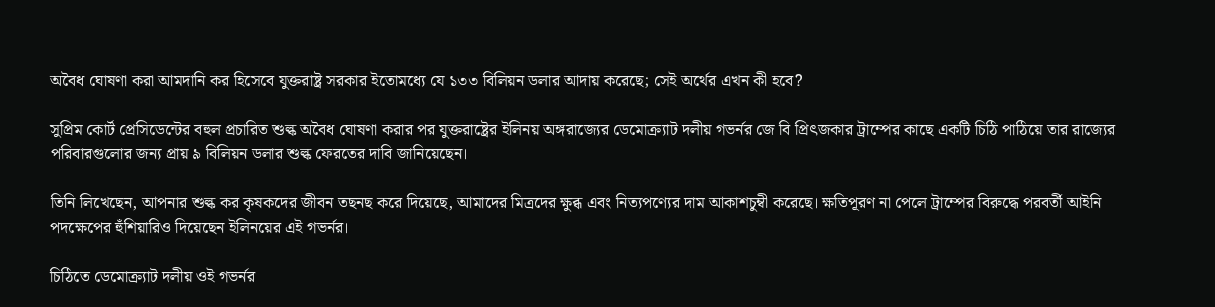অবৈধ ঘোষণা করা আমদানি কর হিসেবে যুক্তরাষ্ট্র সরকার ইতোমধ্যে যে ১৩৩ বিলিয়ন ডলার আদায় করেছে; সেই অর্থের এখন কী হবে?

সুপ্রিম কোর্ট প্রেসিডেন্টের বহুল প্রচারিত শুল্ক অবৈধ ঘোষণা করার পর যুক্তরাষ্ট্রের ইলিনয় অঙ্গরাজ্যের ডেমোক্র্যাট দলীয় গভর্নর জে বি প্রিৎজকার ট্রাম্পের কাছে একটি চিঠি পাঠিয়ে তার রাজ্যের পরিবারগুলোর জন্য প্রায় ৯ বিলিয়ন ডলার শুল্ক ফেরতের দাবি জানিয়েছেন।

তিনি লিখেছেন, আপনার শুল্ক কর কৃষকদের জীবন তছনছ করে দিয়েছে, আমাদের মিত্রদের ক্ষুব্ধ এবং নিত্যপণ্যের দাম আকাশচুম্বী করেছে। ক্ষতিপূরণ না পেলে ট্রাম্পের বিরুদ্ধে পরবর্তী আইনি পদক্ষেপের হুঁশিয়ারিও দিয়েছেন ইলিনয়ের এই গভর্নর।

চিঠিতে ডেমোক্র্যাট দলীয় ওই গভর্নর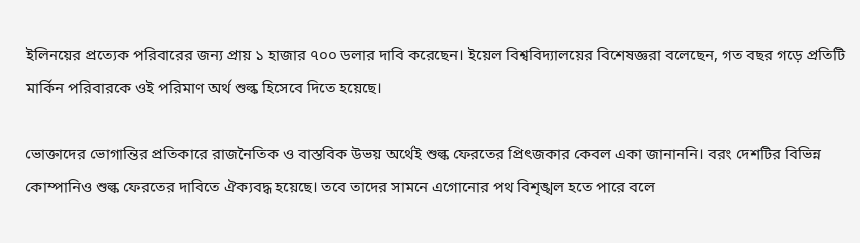ইলিনয়ের প্রত্যেক পরিবারের জন্য প্রায় ১ হাজার ৭০০ ডলার দাবি করেছেন। ইয়েল বিশ্ববিদ্যালয়ের বিশেষজ্ঞরা বলেছেন, গত বছর গড়ে প্রতিটি মার্কিন পরিবারকে ওই পরিমাণ অর্থ শুল্ক হিসেবে দিতে হয়েছে।

ভোক্তাদের ভোগান্তির প্রতিকারে রাজনৈতিক ও বাস্তবিক উভয় অর্থেই শুল্ক ফেরতের প্রিৎজকার কেবল একা জানাননি। বরং দেশটির বিভিন্ন কোম্পানিও শুল্ক ফেরতের দাবিতে ঐক্যবদ্ধ হয়েছে। তবে তাদের সামনে এগোনোর পথ বিশৃঙ্খল হতে পারে বলে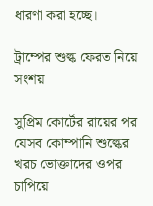ধারণা করা হচ্ছে।

ট্রাম্পের শুল্ক ফেরত নিয়ে সংশয়

সুপ্রিম কোর্টের রায়ের পর যেসব কোম্পানি শুল্কের খরচ ভোক্তাদের ওপর চাপিয়ে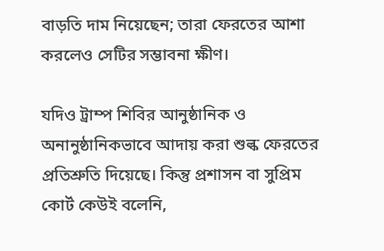বাড়তি দাম নিয়েছেন; তারা ফেরতের আশা করলেও সেটির সম্ভাবনা ক্ষীণ।

যদিও ট্রাম্প শিবির আনুষ্ঠানিক ও অনানুষ্ঠানিকভাবে আদায় করা শুল্ক ফেরতের প্রতিশ্রুতি দিয়েছে। কিন্তু প্রশাসন বা সুপ্রিম কোর্ট কেউই বলেনি,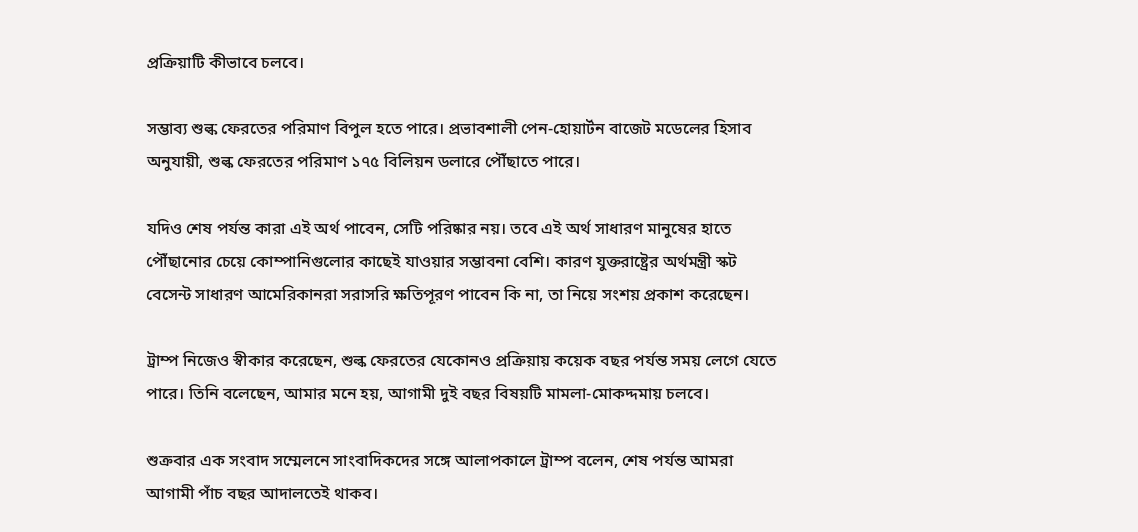প্রক্রিয়াটি কীভাবে চলবে।

সম্ভাব্য শুল্ক ফেরতের পরিমাণ বিপুল হতে পারে। প্রভাবশালী পেন-হোয়ার্টন বাজেট মডেলের হিসাব অনুযায়ী, শুল্ক ফেরতের পরিমাণ ১৭৫ বিলিয়ন ডলারে পৌঁছাতে পারে।

যদিও শেষ পর্যন্ত কারা এই অর্থ পাবেন, সেটি পরিষ্কার নয়। তবে এই অর্থ সাধারণ মানুষের হাতে পৌঁছানোর চেয়ে কোম্পানিগুলোর কাছেই যাওয়ার সম্ভাবনা বেশি। কারণ যুক্তরাষ্ট্রের অর্থমন্ত্রী স্কট বেসেন্ট সাধারণ আমেরিকানরা সরাসরি ক্ষতিপূরণ পাবেন কি না, তা নিয়ে সংশয় প্রকাশ করেছেন।

ট্রাম্প নিজেও স্বীকার করেছেন, শুল্ক ফেরতের যেকোনও প্রক্রিয়ায় কয়েক বছর পর্যন্ত সময় লেগে যেতে পারে। তিনি বলেছেন, আমার মনে হয়, আগামী দুই বছর বিষয়টি মামলা-মোকদ্দমায় চলবে।

শুক্রবার এক সংবাদ সম্মেলনে সাংবাদিকদের সঙ্গে আলাপকালে ট্রাম্প বলেন, শেষ পর্যন্ত আমরা আগামী পাঁচ বছর আদালতেই থাকব।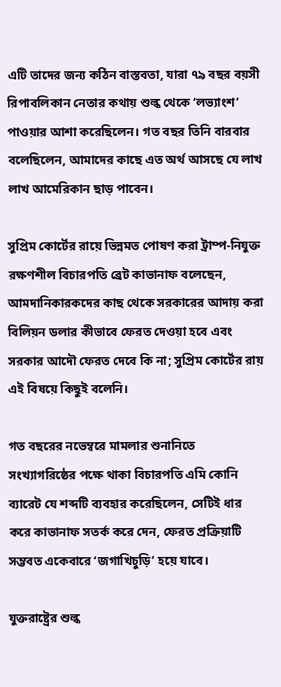এটি তাদের জন্য কঠিন বাস্তবতা, যারা ৭৯ বছর বয়সী রিপাবলিকান নেতার কথায় শুল্ক থেকে ‘লভ্যাংশ’ পাওয়ার আশা করেছিলেন। গত বছর তিনি বারবার বলেছিলেন, আমাদের কাছে এত অর্থ আসছে যে লাখ লাখ আমেরিকান ‌‌ছাড় পাবেন।

সুপ্রিম কোর্টের রায়ে ভিন্নমত পোষণ করা ট্রাম্প-নিযুক্ত রক্ষণশীল বিচারপতি ব্রেট কাভানাফ বলেছেন, আমদানিকারকদের কাছ থেকে সরকারের আদায় করা বিলিয়ন ডলার কীভাবে ফেরত দেওয়া হবে এবং সরকার আদৌ ফেরত দেবে কি না; সুপ্রিম কোর্টের রায় এই বিষয়ে কিছুই বলেনি।

গত বছরের নভেম্বরে মামলার শুনানিতে সংখ্যাগরিষ্ঠের পক্ষে থাকা বিচারপতি এমি কোনি ব্যারেট যে শব্দটি ব্যবহার করেছিলেন, সেটিই ধার করে কাভানাফ সতর্ক করে দেন, ফেরত প্রক্রিয়াটি সম্ভবত একেবারে ‘জগাখিচুড়ি’ হয়ে যাবে।

যুক্তরাষ্ট্রের শুল্ক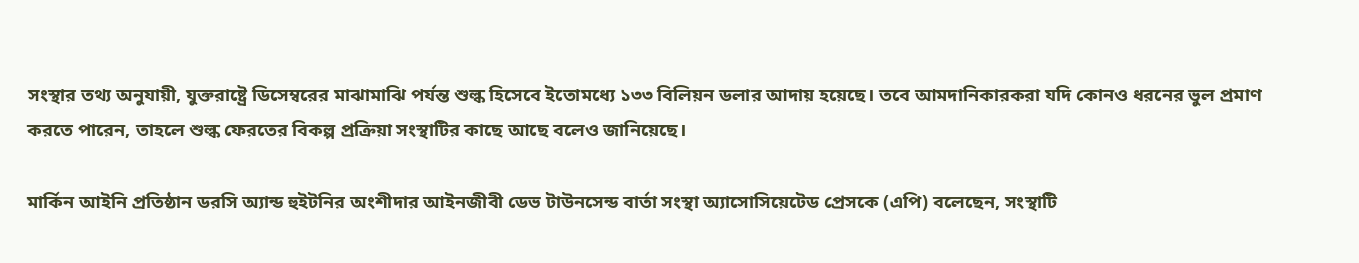সংস্থার তথ্য অনুযায়ী, যুক্তরাষ্ট্রে ডিসেম্বরের মাঝামাঝি পর্যন্ত শুল্ক হিসেবে ইতোমধ্যে ১৩৩ বিলিয়ন ডলার আদায় হয়েছে। তবে আমদানিকারকরা যদি কোনও ধরনের ভুল প্রমাণ করতে পারেন, তাহলে শুল্ক ফেরতের বিকল্প প্রক্রিয়া সংস্থাটির কাছে আছে বলেও জানিয়েছে।

মার্কিন আইনি প্রতিষ্ঠান ডরসি অ্যান্ড হুইটনির অংশীদার আইনজীবী ডেভ টাউনসেন্ড বার্তা সংস্থা অ্যাসোসিয়েটেড প্রেসকে (এপি) বলেছেন, সংস্থাটি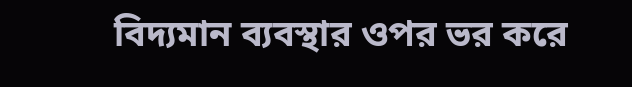বিদ্যমান ব্যবস্থার ওপর ভর করে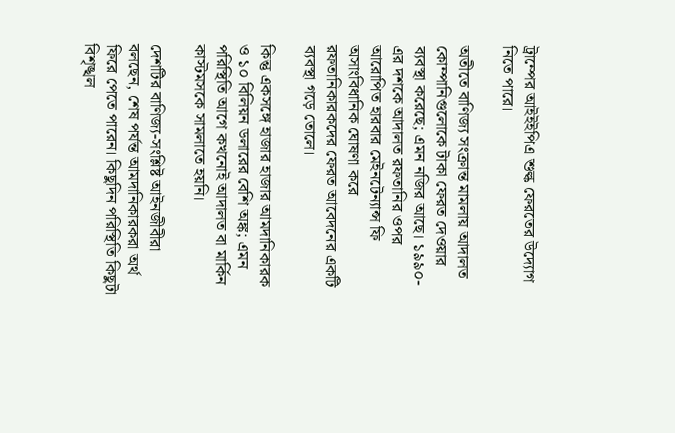ট্রাম্পের আইইইপিএ শুল্ক ফেরতের উদ্যোগ নিতে পারে।

অতীতে বাণিজ্য সংক্রান্ত মামলায় আদালত কোম্পানিগুলোকে টাকা ফেরত দেওয়ার ব্যবস্থা করেছে; এমন নজির আছে। ১৯৯০-এর দশকে আদালত রফতানির ওপর আরোপিত হারবার মেইনটেন্যান্স ফি অসাংবিধানিক ঘোষণা করে রফতানিকারকদের ফেরত আবেদনের একটি ব্যবস্থা গড়ে তোলে।

কিন্তু একসঙ্গে হাজার হাজার আমদানিকারক ও ১০ বিলিয়ন ডলারের বেশি অঙ্ক; এমন পরিস্থিতি আগে কখনোই আদালত বা মার্কিন কাস্টমসকে সামলাতে হয়নি।

দেশটির বাণিজ্য-সংশ্লিষ্ট আইনজীবীরা বলছেন, শেষ পর্যন্ত আমদানিকারকরা অর্থ ফিরে পেতে পারেন। কিছুদিন পরিস্থিতি কিছুটা বিশৃঙ্খল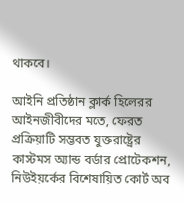থাকবে।

আইনি প্রতিষ্ঠান ক্লার্ক হিলেরর আইনজীবীদের মতে, ফেরত প্রক্রিয়াটি সম্ভবত যুক্তরাষ্ট্রের কাস্টমস অ্যান্ড বর্ডার প্রোটেকশন, নিউইয়র্কের বিশেষায়িত কোর্ট অব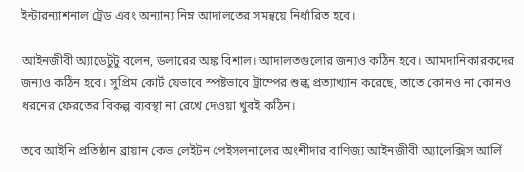ইন্টারন্যাশনাল ট্রেড এবং অন্যান্য নিম্ন আদালতের সমন্বয়ে নির্ধারিত হবে।

আইনজীবী অ্যাডেটুটু বলেন, ডলারের অঙ্ক বিশাল। আদালতগুলোর জন্যও কঠিন হবে। আমদানিকারকদের জন্যও কঠিন হবে। সুপ্রিম কোর্ট যেভাবে স্পষ্টভাবে ট্রাম্পের শুল্ক প্রত্যাখ্যান করেছে, তাতে কোনও না কোনও ধরনের ফেরতের বিকল্প ব্যবস্থা না রেখে দেওয়া খুবই কঠিন।

তবে আইনি প্রতিষ্ঠান ব্রায়ান কেভ লেইটন পেইসলনালের অংশীদার বাণিজ্য আইনজীবী অ্যালেক্সিস আর্লি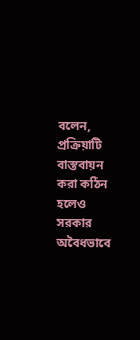বলেন, প্রক্রিয়াটি বাস্তবায়ন করা কঠিন হলেও সরকার অবৈধভাবে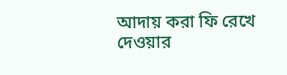আদায় করা ফি রেখে দেওয়ার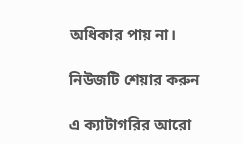অধিকার পায় না।

নিউজটি শেয়ার করুন

এ ক্যাটাগরির আরো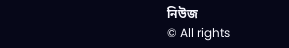নিউজ
© All rights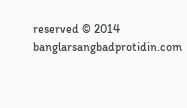reserved © 2014 banglarsangbadprotidin.com